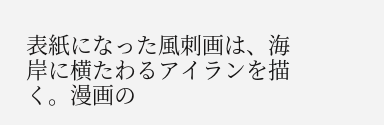表紙になった風刺画は、海岸に横たわるアイランを描く。漫画の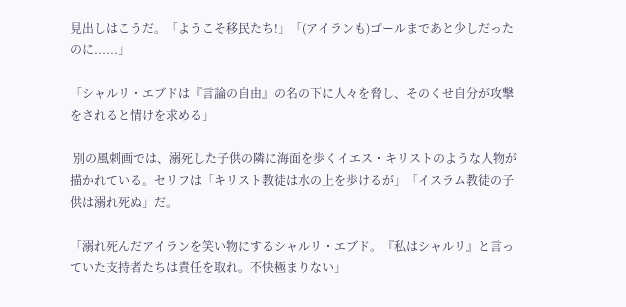見出しはこうだ。「ようこそ移民たち!」「(アイランも)ゴールまであと少しだったのに......」

「シャルリ・エブドは『言論の自由』の名の下に人々を脅し、そのくせ自分が攻撃をされると情けを求める」

 別の風刺画では、溺死した子供の隣に海面を歩くイエス・キリストのような人物が描かれている。セリフは「キリスト教徒は水の上を歩けるが」「イスラム教徒の子供は溺れ死ぬ」だ。

「溺れ死んだアイランを笑い物にするシャルリ・エブド。『私はシャルリ』と言っていた支持者たちは責任を取れ。不快極まりない」